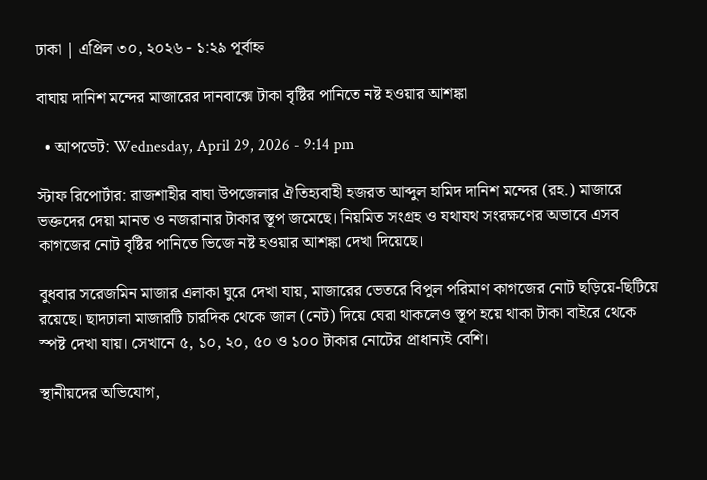ঢাকা | এপ্রিল ৩০, ২০২৬ - ১:২৯ পূর্বাহ্ন

বাঘায় দানিশ মন্দের মাজারের দানবাক্সে টাকা বৃষ্টির পানিতে নষ্ট হওয়ার আশঙ্কা

  • আপডেট: Wednesday, April 29, 2026 - 9:14 pm

স্টাফ রিপোর্টার: রাজশাহীর বাঘা উপজেলার ঐতিহ্যবাহী হজরত আব্দুল হামিদ দানিশ মন্দের (রহ.) মাজারে ভক্তদের দেয়া মানত ও নজরানার টাকার স্তূপ জমেছে। নিয়মিত সংগ্রহ ও যথাযথ সংরক্ষণের অভাবে এসব কাগজের নোট বৃষ্টির পানিতে ভিজে নষ্ট হওয়ার আশঙ্কা দেখা দিয়েছে।

বুধবার সরেজমিন মাজার এলাকা ঘুরে দেখা যায়, মাজারের ভেতরে বিপুল পরিমাণ কাগজের নোট ছড়িয়ে-ছিটিয়ে রয়েছে। ছাদঢালা মাজারটি চারদিক থেকে জাল (নেট) দিয়ে ঘেরা থাকলেও স্তূপ হয়ে থাকা টাকা বাইরে থেকে স্পষ্ট দেখা যায়। সেখানে ৫, ১০, ২০, ৫০ ও ১০০ টাকার নোটের প্রাধান্যই বেশি।

স্থানীয়দের অভিযোগ,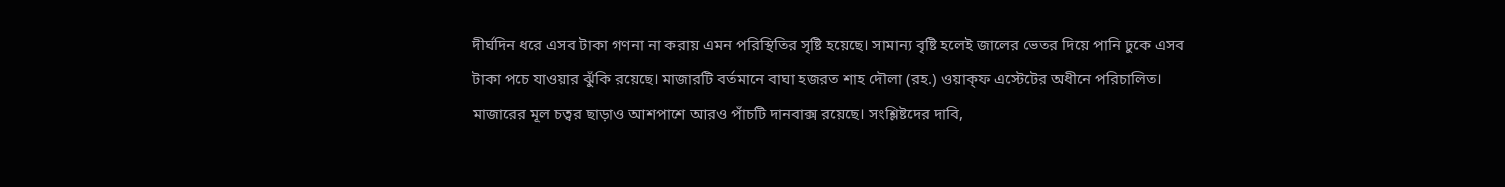দীর্ঘদিন ধরে এসব টাকা গণনা না করায় এমন পরিস্থিতির সৃষ্টি হয়েছে। সামান্য বৃষ্টি হলেই জালের ভেতর দিয়ে পানি ঢুকে এসব টাকা পচে যাওয়ার ঝুঁকি রয়েছে। মাজারটি বর্তমানে বাঘা হজরত শাহ দৌলা (রহ.) ওয়াক্ফ এস্টেটের অধীনে পরিচালিত। মাজারের মূল চত্বর ছাড়াও আশপাশে আরও পাঁচটি দানবাক্স রয়েছে। সংশ্লিষ্টদের দাবি,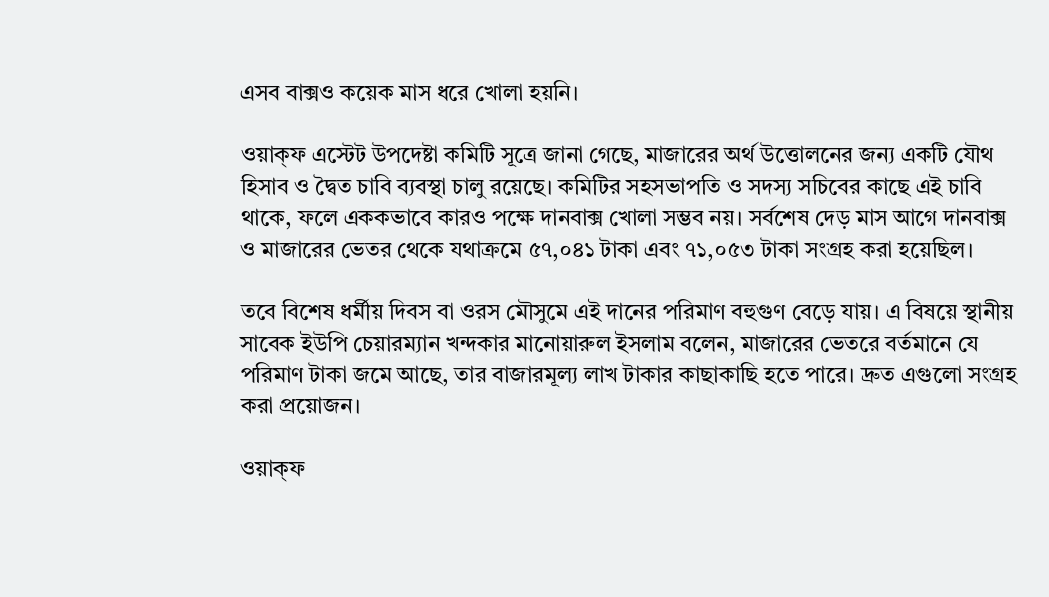এসব বাক্সও কয়েক মাস ধরে খোলা হয়নি।

ওয়াক্ফ এস্টেট উপদেষ্টা কমিটি সূত্রে জানা গেছে, মাজারের অর্থ উত্তোলনের জন্য একটি যৌথ হিসাব ও দ্বৈত চাবি ব্যবস্থা চালু রয়েছে। কমিটির সহসভাপতি ও সদস্য সচিবের কাছে এই চাবি থাকে, ফলে এককভাবে কারও পক্ষে দানবাক্স খোলা সম্ভব নয়। সর্বশেষ দেড় মাস আগে দানবাক্স ও মাজারের ভেতর থেকে যথাক্রমে ৫৭,০৪১ টাকা এবং ৭১,০৫৩ টাকা সংগ্রহ করা হয়েছিল।

তবে বিশেষ ধর্মীয় দিবস বা ওরস মৌসুমে এই দানের পরিমাণ বহুগুণ বেড়ে যায়। এ বিষয়ে স্থানীয় সাবেক ইউপি চেয়ারম্যান খন্দকার মানোয়ারুল ইসলাম বলেন, মাজারের ভেতরে বর্তমানে যে পরিমাণ টাকা জমে আছে, তার বাজারমূল্য লাখ টাকার কাছাকাছি হতে পারে। দ্রুত এগুলো সংগ্রহ করা প্রয়োজন।

ওয়াক্ফ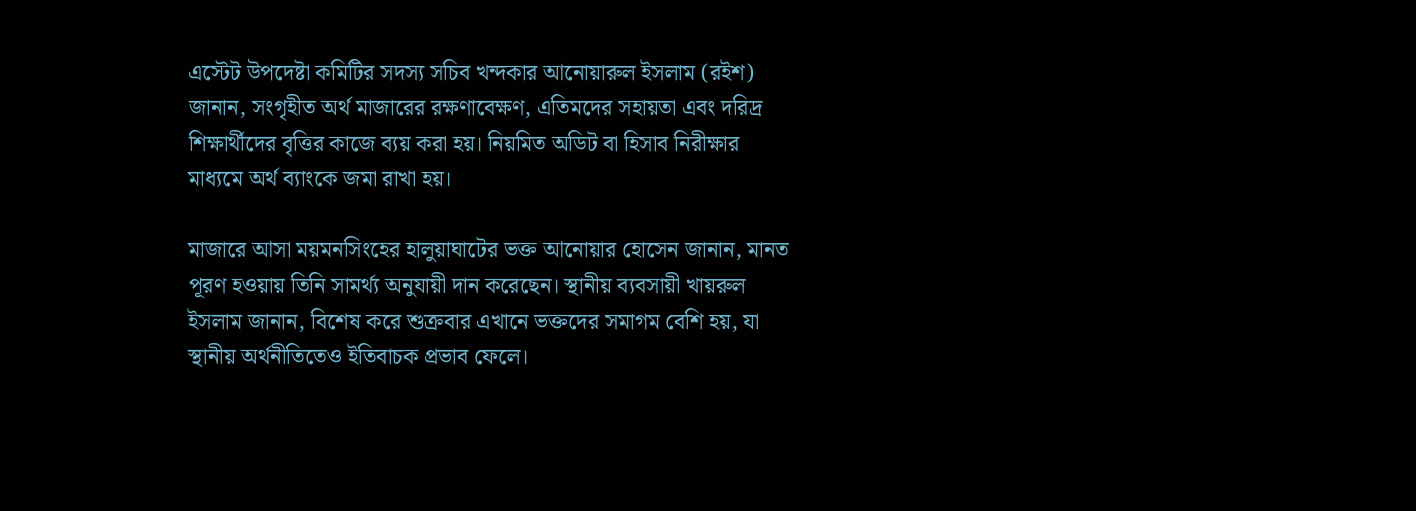এস্টেট উপদেষ্টা কমিটির সদস্য সচিব খন্দকার আনোয়ারুল ইসলাম (রইশ) জানান, সংগৃহীত অর্থ মাজারের রক্ষণাবেক্ষণ, এতিমদের সহায়তা এবং দরিদ্র শিক্ষার্থীদের বৃত্তির কাজে ব্যয় করা হয়। নিয়মিত অডিট বা হিসাব নিরীক্ষার মাধ্যমে অর্থ ব্যাংকে জমা রাখা হয়।

মাজারে আসা ময়মনসিংহের হালুয়াঘাটের ভক্ত আনোয়ার হোসেন জানান, মানত পূরণ হওয়ায় তিনি সামর্থ্য অনুযায়ী দান করেছেন। স্থানীয় ব্যবসায়ী খায়রুল ইসলাম জানান, বিশেষ করে শুক্রবার এখানে ভক্তদের সমাগম বেশি হয়, যা স্থানীয় অর্থনীতিতেও ইতিবাচক প্রভাব ফেলে।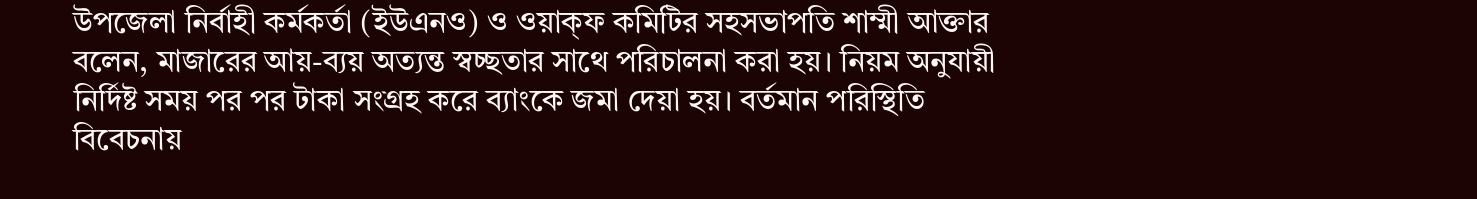উপজেলা নির্বাহী কর্মকর্তা (ইউএনও) ও ওয়াক্ফ কমিটির সহসভাপতি শাম্মী আক্তার বলেন, মাজারের আয়-ব্যয় অত্যন্ত স্বচ্ছতার সাথে পরিচালনা করা হয়। নিয়ম অনুযায়ী নির্দিষ্ট সময় পর পর টাকা সংগ্রহ করে ব্যাংকে জমা দেয়া হয়। বর্তমান পরিস্থিতি বিবেচনায়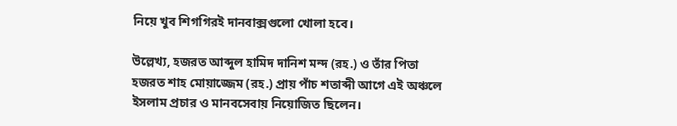নিয়ে খুব শিগগিরই দানবাক্সগুলো খোলা হবে।

উল্লেখ্য, হজরত আব্দুল হামিদ দানিশ মন্দ (রহ.) ও তাঁর পিতা হজরত শাহ মোয়াজ্জেম (রহ.) প্রায় পাঁচ শতাব্দী আগে এই অঞ্চলে ইসলাম প্রচার ও মানবসেবায় নিয়োজিত ছিলেন।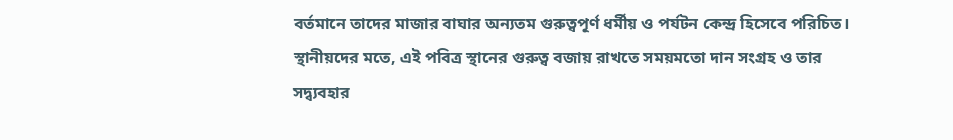বর্তমানে তাদের মাজার বাঘার অন্যতম গুরুত্বপূর্ণ ধর্মীয় ও পর্যটন কেন্দ্র হিসেবে পরিচিত। স্থানীয়দের মতে, এই পবিত্র স্থানের গুরুত্ব বজায় রাখতে সময়মতো দান সংগ্রহ ও তার সদ্ব্যবহার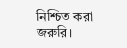নিশ্চিত করা জরুরি।